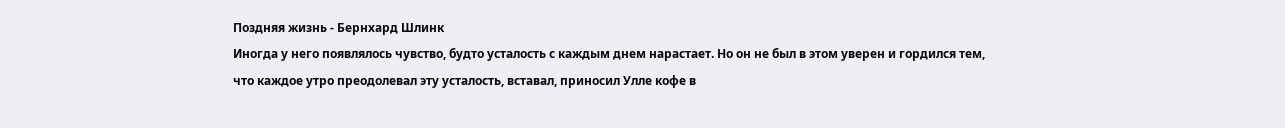Поздняя жизнь - Бернхард Шлинк
Иногда у него появлялось чувство, будто усталость с каждым днем нарастает. Но он не был в этом уверен и гордился тем, что каждое утро преодолевал эту усталость, вставал, приносил Улле кофе в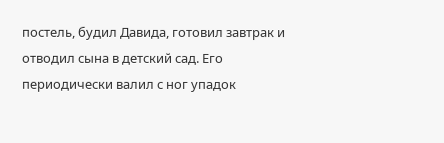постель, будил Давида, готовил завтрак и отводил сына в детский сад. Его периодически валил с ног упадок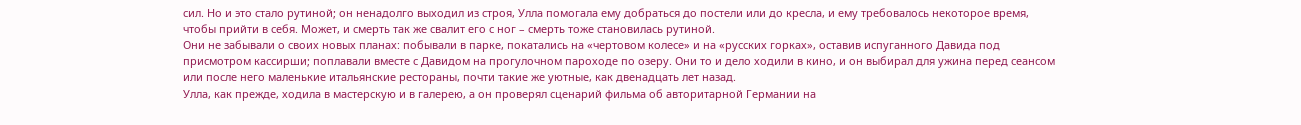сил. Но и это стало рутиной; он ненадолго выходил из строя, Улла помогала ему добраться до постели или до кресла, и ему требовалось некоторое время, чтобы прийти в себя. Может, и смерть так же свалит его с ног – смерть тоже становилась рутиной.
Они не забывали о своих новых планах: побывали в парке, покатались на «чертовом колесе» и на «русских горках», оставив испуганного Давида под присмотром кассирши; поплавали вместе с Давидом на прогулочном пароходе по озеру. Они то и дело ходили в кино, и он выбирал для ужина перед сеансом или после него маленькие итальянские рестораны, почти такие же уютные, как двенадцать лет назад.
Улла, как прежде, ходила в мастерскую и в галерею, а он проверял сценарий фильма об авторитарной Германии на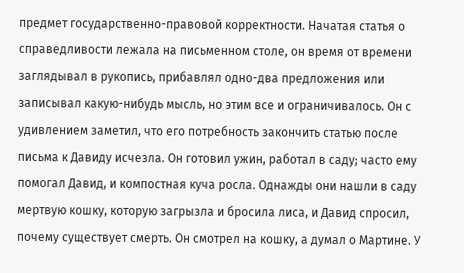предмет государственно-правовой корректности. Начатая статья о справедливости лежала на письменном столе, он время от времени заглядывал в рукопись, прибавлял одно-два предложения или записывал какую-нибудь мысль, но этим все и ограничивалось. Он с удивлением заметил, что его потребность закончить статью после письма к Давиду исчезла. Он готовил ужин, работал в саду; часто ему помогал Давид, и компостная куча росла. Однажды они нашли в саду мертвую кошку, которую загрызла и бросила лиса, и Давид спросил, почему существует смерть. Он смотрел на кошку, а думал о Мартине. У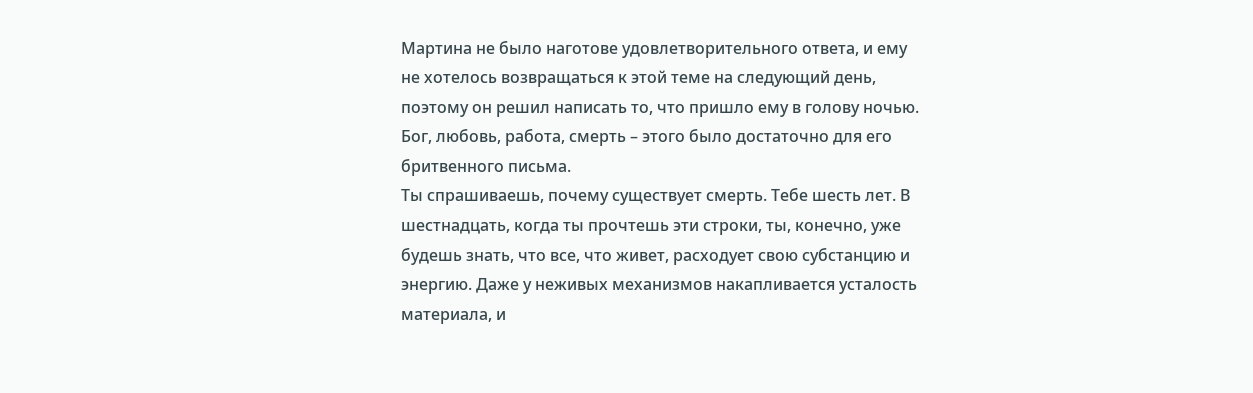Мартина не было наготове удовлетворительного ответа, и ему не хотелось возвращаться к этой теме на следующий день, поэтому он решил написать то, что пришло ему в голову ночью. Бог, любовь, работа, смерть – этого было достаточно для его бритвенного письма.
Ты спрашиваешь, почему существует смерть. Тебе шесть лет. В шестнадцать, когда ты прочтешь эти строки, ты, конечно, уже будешь знать, что все, что живет, расходует свою субстанцию и энергию. Даже у неживых механизмов накапливается усталость материала, и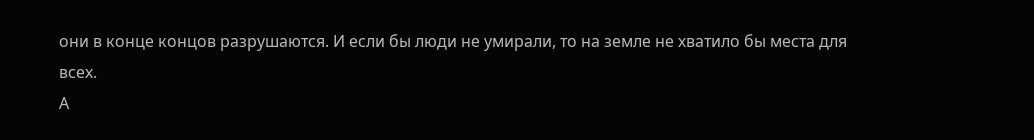они в конце концов разрушаются. И если бы люди не умирали, то на земле не хватило бы места для всех.
А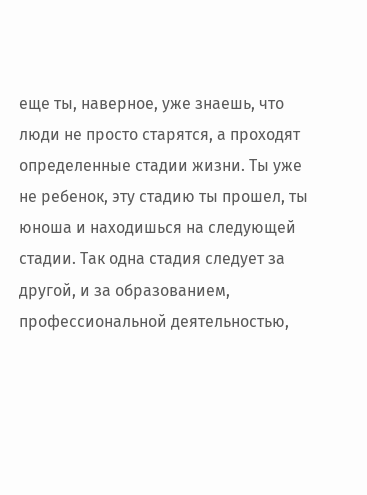еще ты, наверное, уже знаешь, что люди не просто старятся, а проходят определенные стадии жизни. Ты уже не ребенок, эту стадию ты прошел, ты юноша и находишься на следующей стадии. Так одна стадия следует за другой, и за образованием, профессиональной деятельностью,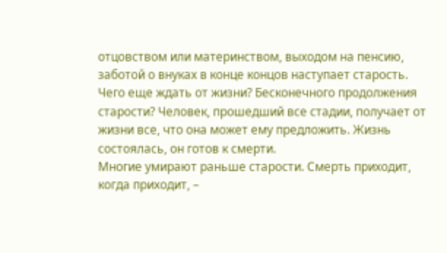отцовством или материнством, выходом на пенсию, заботой о внуках в конце концов наступает старость. Чего еще ждать от жизни? Бесконечного продолжения старости? Человек, прошедший все стадии, получает от жизни все, что она может ему предложить. Жизнь состоялась, он готов к смерти.
Многие умирают раньше старости. Смерть приходит, когда приходит, –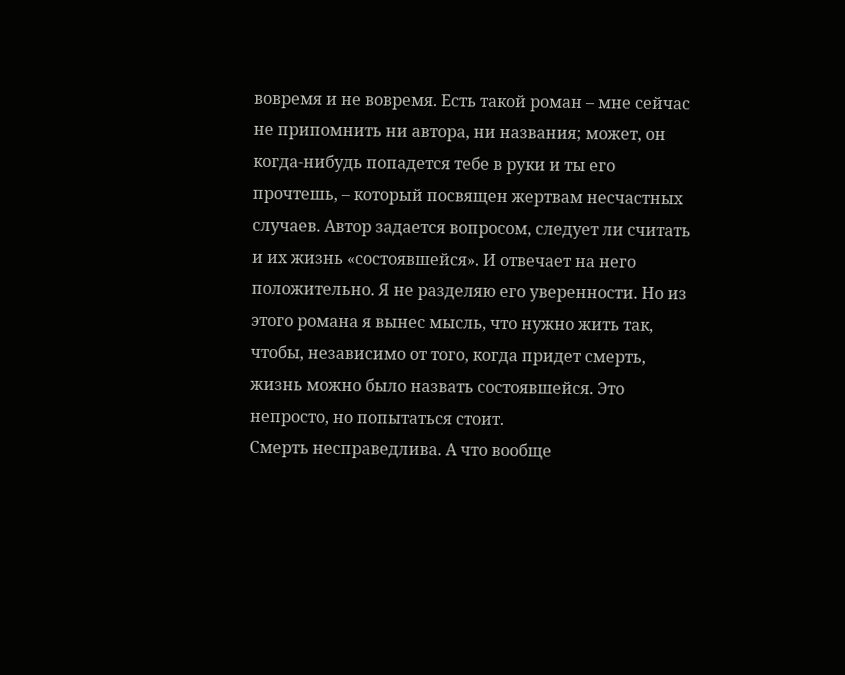вовремя и не вовремя. Есть такой роман – мне сейчас не припомнить ни автора, ни названия; может, он когда-нибудь попадется тебе в руки и ты его прочтешь, – который посвящен жертвам несчастных случаев. Автор задается вопросом, следует ли считать и их жизнь «состоявшейся». И отвечает на него положительно. Я не разделяю его уверенности. Но из этого романа я вынес мысль, что нужно жить так, чтобы, независимо от того, когда придет смерть, жизнь можно было назвать состоявшейся. Это непросто, но попытаться стоит.
Смерть несправедлива. А что вообще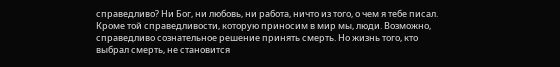справедливо? Ни Бог, ни любовь, ни работа, ничто из того, о чем я тебе писал. Кроме той справедливости, которую приносим в мир мы, люди. Возможно, справедливо сознательное решение принять смерть. Но жизнь того, кто выбрал смерть, не становится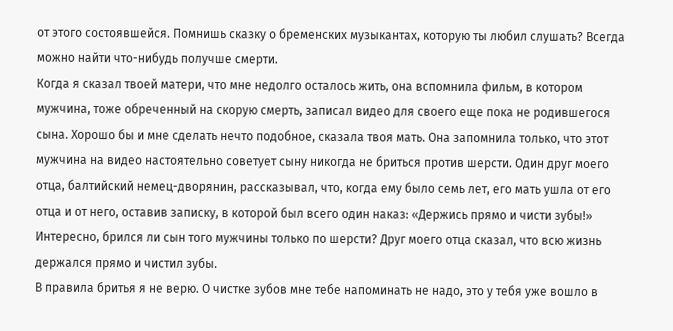от этого состоявшейся. Помнишь сказку о бременских музыкантах, которую ты любил слушать? Всегда можно найти что-нибудь получше смерти.
Когда я сказал твоей матери, что мне недолго осталось жить, она вспомнила фильм, в котором мужчина, тоже обреченный на скорую смерть, записал видео для своего еще пока не родившегося сына. Хорошо бы и мне сделать нечто подобное, сказала твоя мать. Она запомнила только, что этот мужчина на видео настоятельно советует сыну никогда не бриться против шерсти. Один друг моего отца, балтийский немец-дворянин, рассказывал, что, когда ему было семь лет, его мать ушла от его отца и от него, оставив записку, в которой был всего один наказ: «Держись прямо и чисти зубы!» Интересно, брился ли сын того мужчины только по шерсти? Друг моего отца сказал, что всю жизнь держался прямо и чистил зубы.
В правила бритья я не верю. О чистке зубов мне тебе напоминать не надо, это у тебя уже вошло в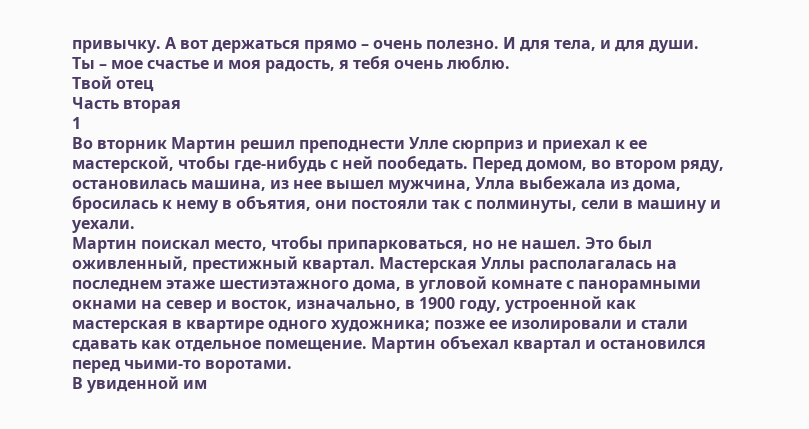привычку. А вот держаться прямо – очень полезно. И для тела, и для души.
Ты – мое счастье и моя радость, я тебя очень люблю.
Твой отец
Часть вторая
1
Во вторник Мартин решил преподнести Улле сюрприз и приехал к ее мастерской, чтобы где-нибудь с ней пообедать. Перед домом, во втором ряду, остановилась машина, из нее вышел мужчина, Улла выбежала из дома, бросилась к нему в объятия, они постояли так с полминуты, сели в машину и уехали.
Мартин поискал место, чтобы припарковаться, но не нашел. Это был оживленный, престижный квартал. Мастерская Уллы располагалась на последнем этаже шестиэтажного дома, в угловой комнате с панорамными окнами на север и восток, изначально, в 1900 году, устроенной как мастерская в квартире одного художника; позже ее изолировали и стали сдавать как отдельное помещение. Мартин объехал квартал и остановился перед чьими-то воротами.
В увиденной им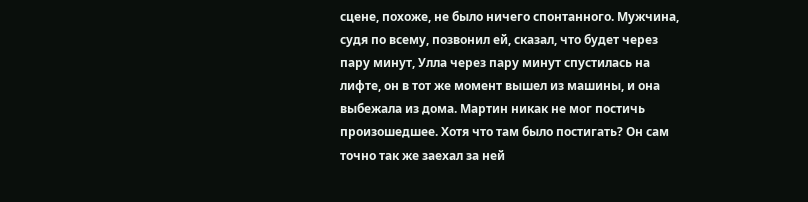сцене, похоже, не было ничего спонтанного. Мужчина, судя по всему, позвонил ей, сказал, что будет через пару минут, Улла через пару минут спустилась на лифте, он в тот же момент вышел из машины, и она выбежала из дома. Мартин никак не мог постичь произошедшее. Хотя что там было постигать? Он сам точно так же заехал за ней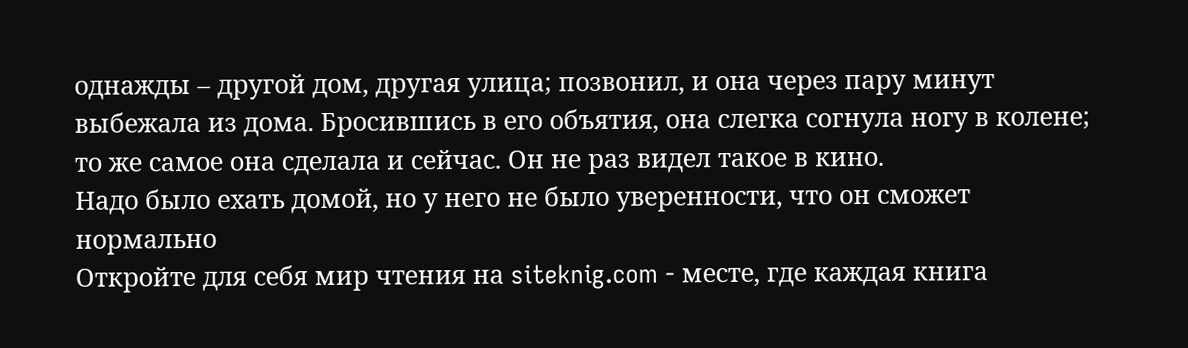однажды – другой дом, другая улица; позвонил, и она через пару минут выбежала из дома. Бросившись в его объятия, она слегка согнула ногу в колене; то же самое она сделала и сейчас. Он не раз видел такое в кино.
Надо было ехать домой, но у него не было уверенности, что он сможет нормально
Откройте для себя мир чтения на siteknig.com - месте, где каждая книга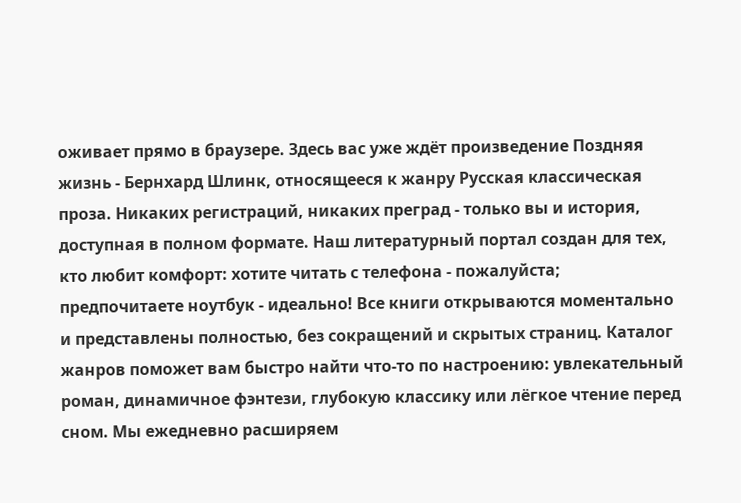оживает прямо в браузере. Здесь вас уже ждёт произведение Поздняя жизнь - Бернхард Шлинк, относящееся к жанру Русская классическая проза. Никаких регистраций, никаких преград - только вы и история, доступная в полном формате. Наш литературный портал создан для тех, кто любит комфорт: хотите читать с телефона - пожалуйста; предпочитаете ноутбук - идеально! Все книги открываются моментально и представлены полностью, без сокращений и скрытых страниц. Каталог жанров поможет вам быстро найти что-то по настроению: увлекательный роман, динамичное фэнтези, глубокую классику или лёгкое чтение перед сном. Мы ежедневно расширяем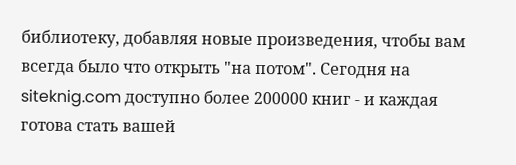библиотеку, добавляя новые произведения, чтобы вам всегда было что открыть "на потом". Сегодня на siteknig.com доступно более 200000 книг - и каждая готова стать вашей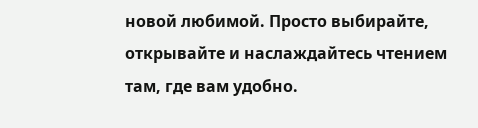новой любимой. Просто выбирайте, открывайте и наслаждайтесь чтением там, где вам удобно.